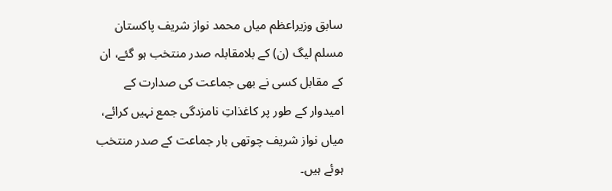سابق وزیراعظم میاں محمد نواز شریف پاکستان مسلم لیگ (ن) کے بلامقابلہ صدر منتخب ہو گئے، ان کے مقابل کسی نے بھی جماعت کی صدارت کے امیدوار کے طور پر کاغذاتِ نامزدگی جمع نہیں کرائے، میاں نواز شریف چوتھی بار جماعت کے صدر منتخب ہوئے ہیں۔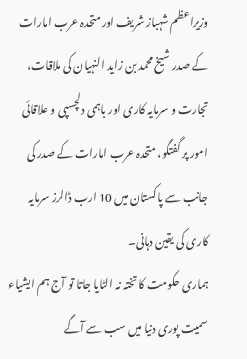وزیراعظم شہباز شریف اور متحدہ عرب امارات کے صدر شیخ محمد بن زاید النہیان کی ملاقات، تجارت و سرمایہ کاری اور باہمی دلچسپی و علاقائی امور پر گفتگو، متحدہ عرب امارات کے صدر کی جانب سے پاکستان میں 10 ارب ڈالرز سرمایہ کاری کی یقین دہانی۔
ہماری حکومت کا تختہ نہ الٹایا جاتا تو آج ہم ایشیاء سمیت پوری دنیا میں سب سے آگے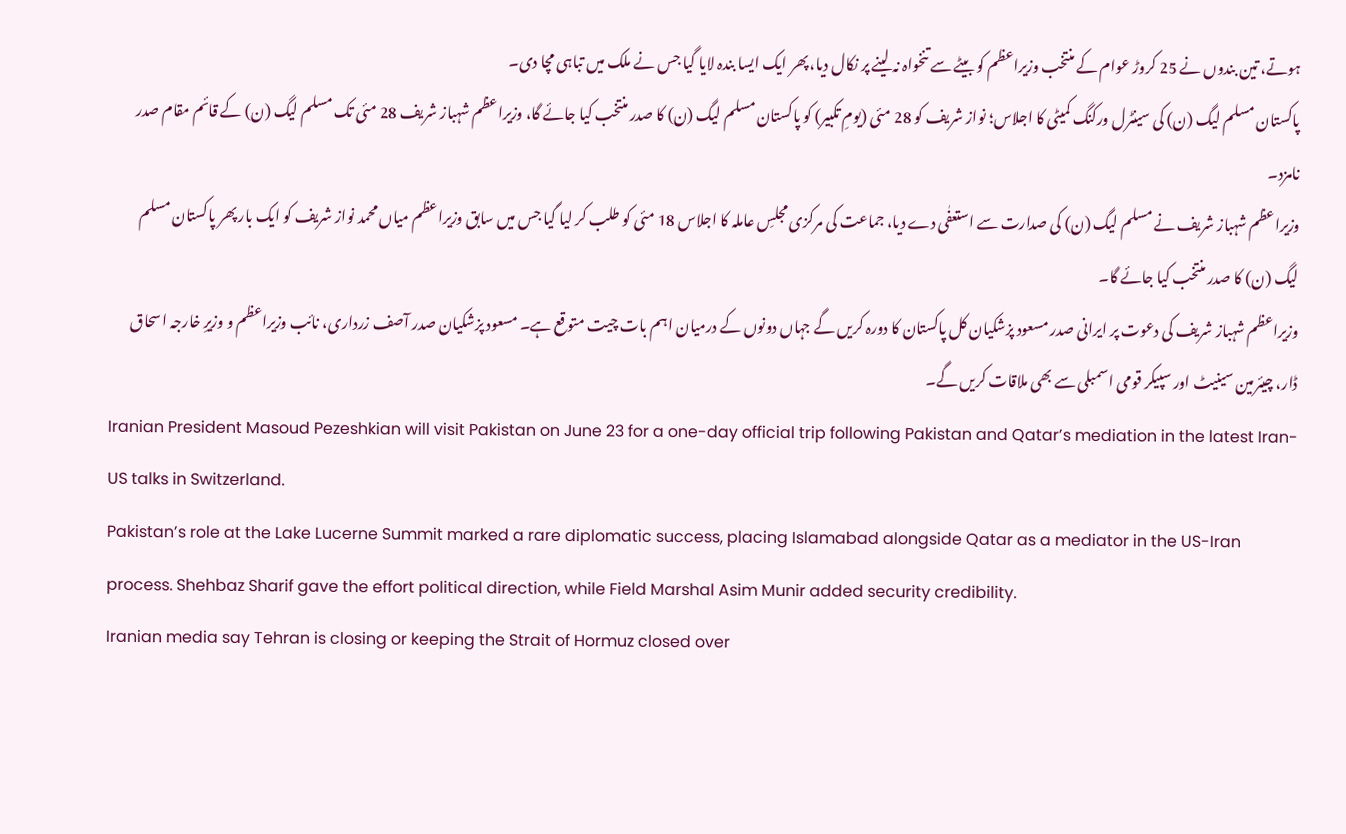ہوتے، تین بندوں نے 25 کروڑ عوام کے منتخب وزیراعظم کو بیٹے سے تنخواہ نہ لینے پر نکال دیا، پھر ایک ایسا بندہ لایا گیا جس نے ملک میں تباہی مچا دی۔
پاکستان مسلم لیگ (ن) کی سینٹرل ورکنگ کمیٹی کا اجلاس؛ نواز شریف کو 28 مئی (یومِ تکبیر) کو پاکستان مسلم لیگ (ن) کا صدر منتخب کیا جائے گا، وزیراعظم شہباز شریف 28 مئی تک مسلم لیگ (ن) کے قائم مقام صدر نامزد۔
وزیراعظم شہباز شریف نے مسلم لیگ (ن) کی صدارت سے استعفٰی دے دیا، جماعت کی مرکزی مجلسِ عاملہ کا اجلاس 18 مئی کو طلب کر لیا گیا جس میں سابق وزیراعظم میاں محمد نواز شریف کو ایک بار پھر پاکستان مسلم لیگ (ن) کا صدر منتخب کیا جائے گا۔
وزیراعظم شہباز شریف کی دعوت پر ایرانی صدر مسعود پزشکیان کل پاکستان کا دورہ کریں گے جہاں دونوں کے درمیان اہم بات چیت متوقع ہے۔ مسعود پزشکیان صدر آصف زرداری، نائب وزیراعظم و وزیرِ خارجہ اسحاق ڈار، چیئرمین سینیٹ اور سپیکر قومی اسمبلی سے بھی ملاقات کریں گے۔
Iranian President Masoud Pezeshkian will visit Pakistan on June 23 for a one-day official trip following Pakistan and Qatar’s mediation in the latest Iran-US talks in Switzerland.
Pakistan’s role at the Lake Lucerne Summit marked a rare diplomatic success, placing Islamabad alongside Qatar as a mediator in the US-Iran process. Shehbaz Sharif gave the effort political direction, while Field Marshal Asim Munir added security credibility.
Iranian media say Tehran is closing or keeping the Strait of Hormuz closed over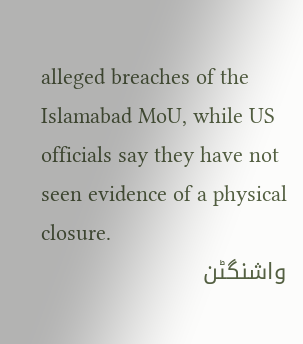alleged breaches of the Islamabad MoU, while US officials say they have not seen evidence of a physical closure.
واشنگٹن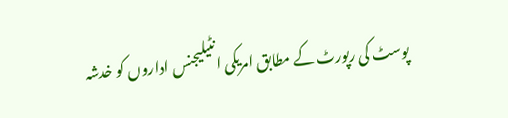پوسٹ کی رپورٹ کے مطابق امریکی انٹیلیجنس اداروں کو خدشہ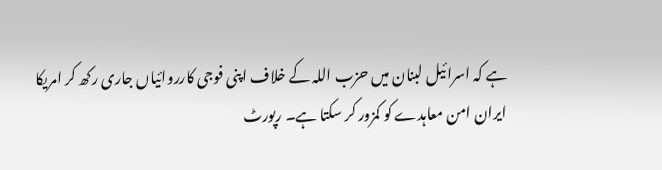ہے کہ اسرائیل لبنان میں حزب اللہ کے خلاف اپنی فوجی کارروائیاں جاری رکھ کر امریکا ایران امن معاہدے کو کمزور کر سکتا ہے۔ رپورٹ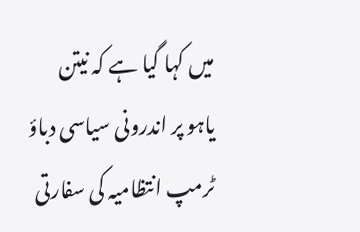میں کہا گیا ہے کہ نیتن یاہو پر اندرونی سیاسی دباؤ ٹرمپ انتظامیہ کی سفارتی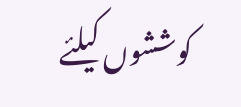کوششوں کیلئے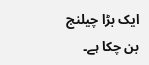ایک بڑا چیلنج بن چکا ہے۔